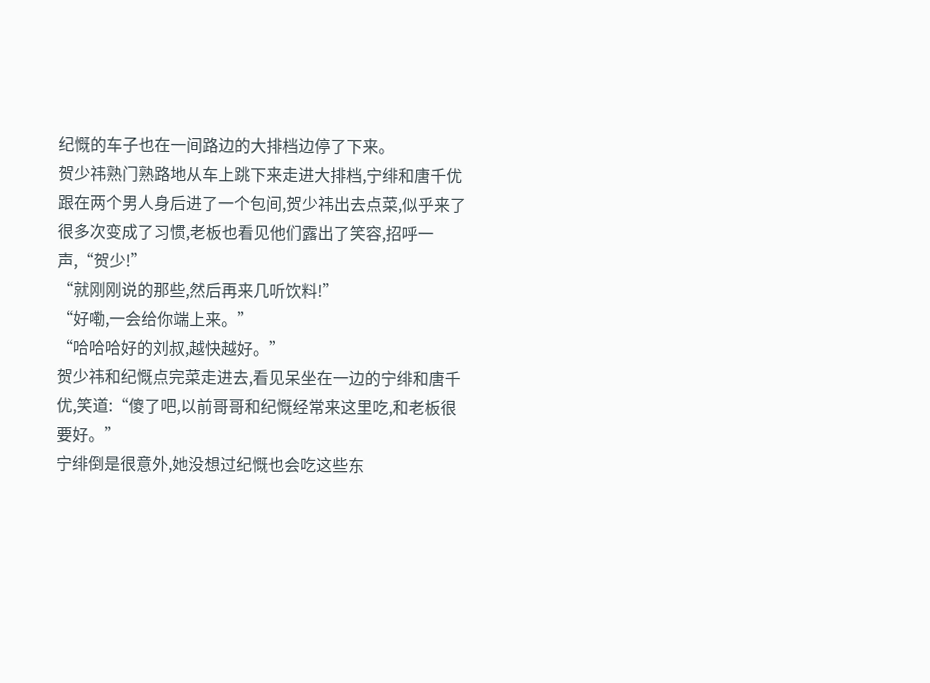纪慨的车子也在一间路边的大排档边停了下来。
贺少祎熟门熟路地从车上跳下来走进大排档,宁绯和唐千优跟在两个男人身后进了一个包间,贺少祎出去点菜,似乎来了很多次变成了习惯,老板也看见他们露出了笑容,招呼一声,“贺少!”
“就刚刚说的那些,然后再来几听饮料!”
“好嘞,一会给你端上来。”
“哈哈哈好的刘叔,越快越好。”
贺少祎和纪慨点完菜走进去,看见呆坐在一边的宁绯和唐千优,笑道:“傻了吧,以前哥哥和纪慨经常来这里吃,和老板很要好。”
宁绯倒是很意外,她没想过纪慨也会吃这些东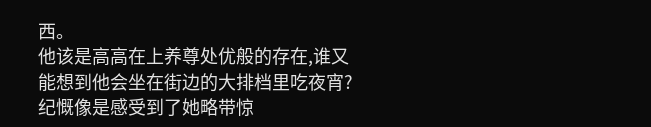西。
他该是高高在上养尊处优般的存在,谁又能想到他会坐在街边的大排档里吃夜宵?
纪慨像是感受到了她略带惊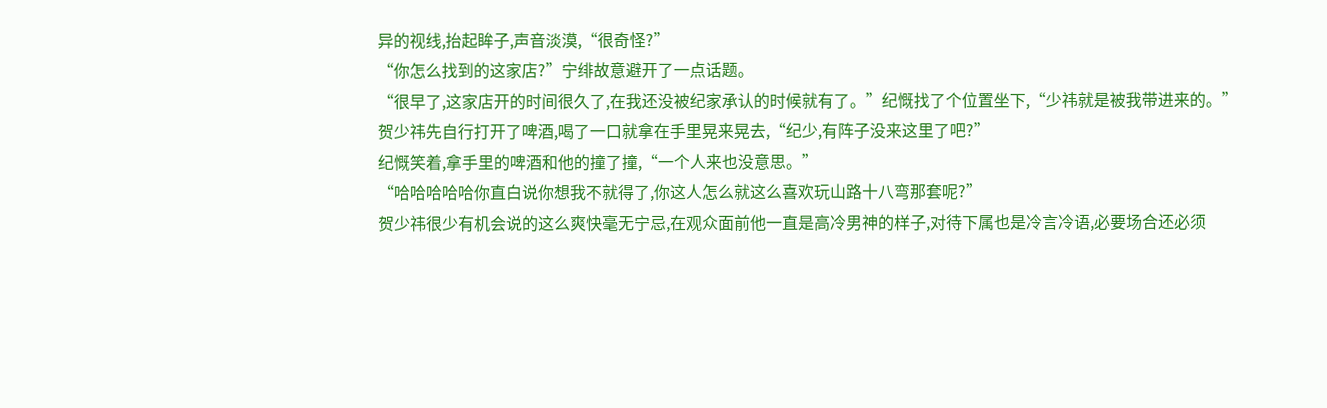异的视线,抬起眸子,声音淡漠,“很奇怪?”
“你怎么找到的这家店?”宁绯故意避开了一点话题。
“很早了,这家店开的时间很久了,在我还没被纪家承认的时候就有了。”纪慨找了个位置坐下,“少祎就是被我带进来的。”
贺少祎先自行打开了啤酒,喝了一口就拿在手里晃来晃去,“纪少,有阵子没来这里了吧?”
纪慨笑着,拿手里的啤酒和他的撞了撞,“一个人来也没意思。”
“哈哈哈哈哈你直白说你想我不就得了,你这人怎么就这么喜欢玩山路十八弯那套呢?”
贺少祎很少有机会说的这么爽快毫无宁忌,在观众面前他一直是高冷男神的样子,对待下属也是冷言冷语,必要场合还必须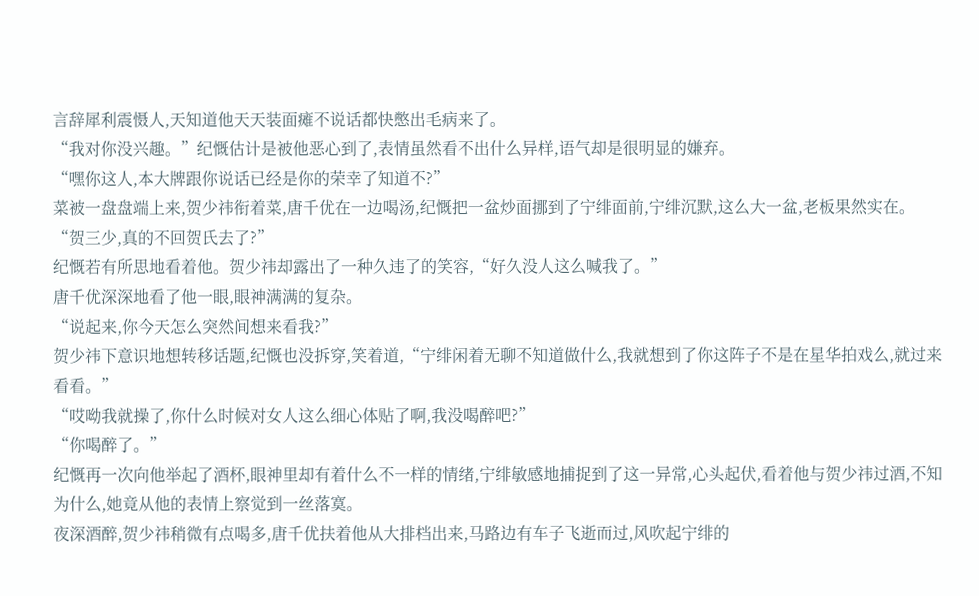言辞犀利震慑人,天知道他天天装面瘫不说话都快憋出毛病来了。
“我对你没兴趣。”纪慨估计是被他恶心到了,表情虽然看不出什么异样,语气却是很明显的嫌弃。
“嘿你这人,本大牌跟你说话已经是你的荣幸了知道不?”
菜被一盘盘端上来,贺少祎衔着菜,唐千优在一边喝汤,纪慨把一盆炒面挪到了宁绯面前,宁绯沉默,这么大一盆,老板果然实在。
“贺三少,真的不回贺氏去了?”
纪慨若有所思地看着他。贺少祎却露出了一种久违了的笑容,“好久没人这么喊我了。”
唐千优深深地看了他一眼,眼神满满的复杂。
“说起来,你今天怎么突然间想来看我?”
贺少祎下意识地想转移话题,纪慨也没拆穿,笑着道,“宁绯闲着无聊不知道做什么,我就想到了你这阵子不是在星华拍戏么,就过来看看。”
“哎呦我就操了,你什么时候对女人这么细心体贴了啊,我没喝醉吧?”
“你喝醉了。”
纪慨再一次向他举起了酒杯,眼神里却有着什么不一样的情绪,宁绯敏感地捕捉到了这一异常,心头起伏,看着他与贺少祎过酒,不知为什么,她竟从他的表情上察觉到一丝落寞。
夜深酒醉,贺少祎稍微有点喝多,唐千优扶着他从大排档出来,马路边有车子飞逝而过,风吹起宁绯的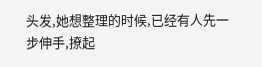头发,她想整理的时候,已经有人先一步伸手,撩起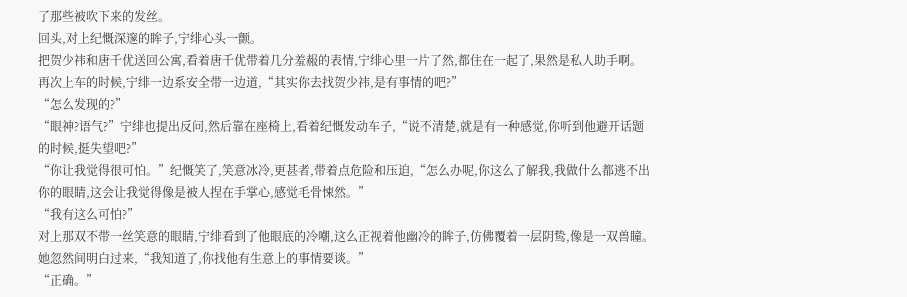了那些被吹下来的发丝。
回头,对上纪慨深邃的眸子,宁绯心头一颤。
把贺少祎和唐千优送回公寓,看着唐千优带着几分羞赧的表情,宁绯心里一片了然,都住在一起了,果然是私人助手啊。
再次上车的时候,宁绯一边系安全带一边道,“其实你去找贺少祎,是有事情的吧?”
“怎么发现的?”
“眼神?语气?”宁绯也提出反问,然后靠在座椅上,看着纪慨发动车子,“说不清楚,就是有一种感觉,你听到他避开话题的时候,挺失望吧?”
“你让我觉得很可怕。”纪慨笑了,笑意冰冷,更甚者,带着点危险和压迫,“怎么办呢,你这么了解我,我做什么都逃不出你的眼睛,这会让我觉得像是被人捏在手掌心,感觉毛骨悚然。”
“我有这么可怕?”
对上那双不带一丝笑意的眼睛,宁绯看到了他眼底的冷嘲,这么正视着他幽冷的眸子,仿佛覆着一层阴鸷,像是一双兽瞳。
她忽然间明白过来,“我知道了,你找他有生意上的事情要谈。”
“正确。”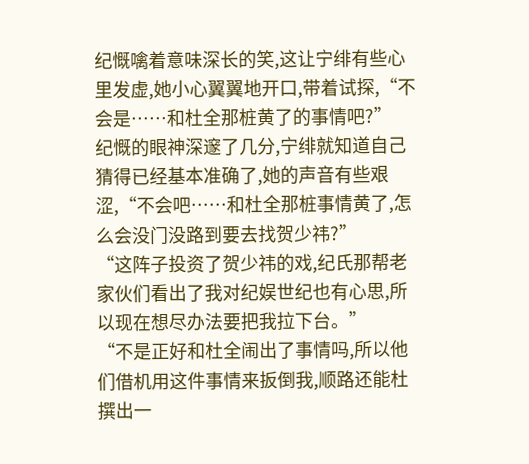纪慨噙着意味深长的笑,这让宁绯有些心里发虚,她小心翼翼地开口,带着试探,“不会是……和杜全那桩黄了的事情吧?”
纪慨的眼神深邃了几分,宁绯就知道自己猜得已经基本准确了,她的声音有些艰涩,“不会吧……和杜全那桩事情黄了,怎么会没门没路到要去找贺少祎?”
“这阵子投资了贺少祎的戏,纪氏那帮老家伙们看出了我对纪娱世纪也有心思,所以现在想尽办法要把我拉下台。”
“不是正好和杜全闹出了事情吗,所以他们借机用这件事情来扳倒我,顺路还能杜撰出一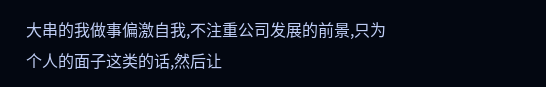大串的我做事偏激自我,不注重公司发展的前景,只为个人的面子这类的话,然后让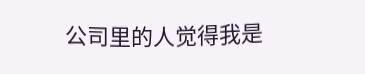公司里的人觉得我是